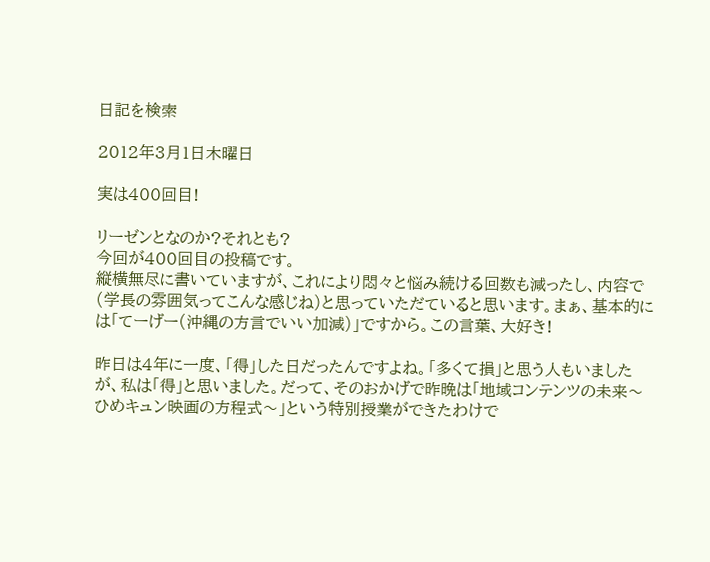日記を検索

2012年3月1日木曜日

実は400回目!

リーゼンとなのか?それとも?
今回が400回目の投稿です。
縦横無尽に書いていますが、これにより悶々と悩み続ける回数も減ったし、内容で(学長の雰囲気ってこんな感じね)と思っていただていると思います。まぁ、基本的には「てーげー(沖縄の方言でいい加減)」ですから。この言葉、大好き!

昨日は4年に一度、「得」した日だったんですよね。「多くて損」と思う人もいましたが、私は「得」と思いました。だって、そのおかげで昨晩は「地域コンテンツの未来〜ひめキュン映画の方程式〜」という特別授業ができたわけで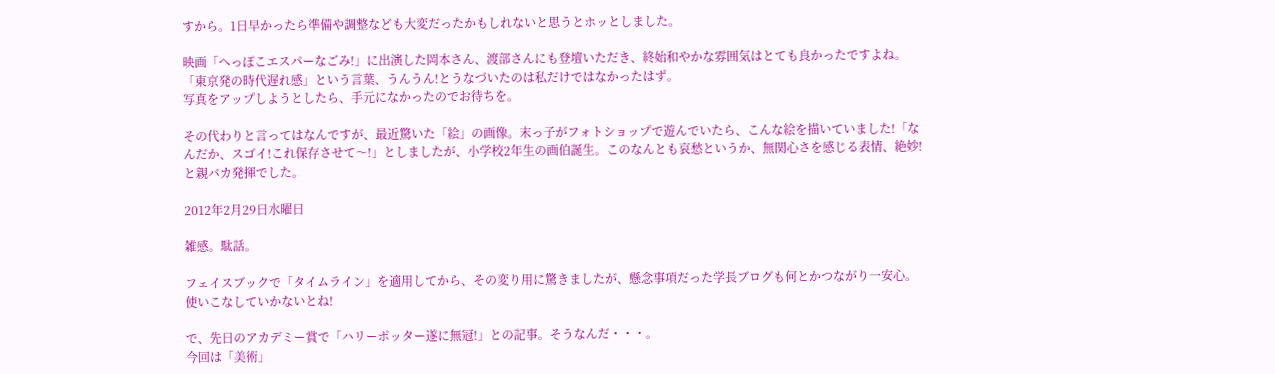すから。1日早かったら準備や調整なども大変だったかもしれないと思うとホッとしました。

映画「へっぽこエスパーなごみ!」に出演した岡本さん、渡部さんにも登壇いただき、終始和やかな雰囲気はとても良かったですよね。「東京発の時代遅れ感」という言葉、うんうん!とうなづいたのは私だけではなかったはず。
写真をアップしようとしたら、手元になかったのでお待ちを。

その代わりと言ってはなんですが、最近驚いた「絵」の画像。末っ子がフォトショップで遊んでいたら、こんな絵を描いていました!「なんだか、スゴイ!これ保存させて〜!」としましたが、小学校2年生の画伯誕生。このなんとも哀愁というか、無関心さを感じる表情、絶妙!と親バカ発揮でした。

2012年2月29日水曜日

雑感。駄話。

フェイスブックで「タイムライン」を適用してから、その変り用に驚きましたが、懸念事項だった学長ブログも何とかつながり一安心。使いこなしていかないとね!

で、先日のアカデミー賞で「ハリーポッター遂に無冠!」との記事。そうなんだ・・・。
今回は「美術」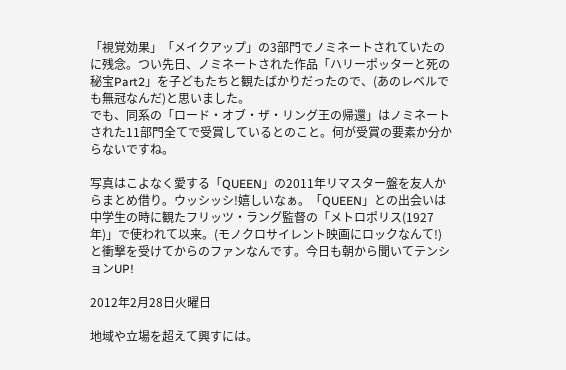「視覚効果」「メイクアップ」の3部門でノミネートされていたのに残念。つい先日、ノミネートされた作品「ハリーポッターと死の秘宝Part2」を子どもたちと観たばかりだったので、(あのレベルでも無冠なんだ)と思いました。
でも、同系の「ロード・オブ・ザ・リング王の帰還」はノミネートされた11部門全てで受賞しているとのこと。何が受賞の要素か分からないですね。

写真はこよなく愛する「QUEEN」の2011年リマスター盤を友人からまとめ借り。ウッシッシ!嬉しいなぁ。「QUEEN」との出会いは中学生の時に観たフリッツ・ラング監督の「メトロポリス(1927年)」で使われて以来。(モノクロサイレント映画にロックなんて!)と衝撃を受けてからのファンなんです。今日も朝から聞いてテンションUP!

2012年2月28日火曜日

地域や立場を超えて興すには。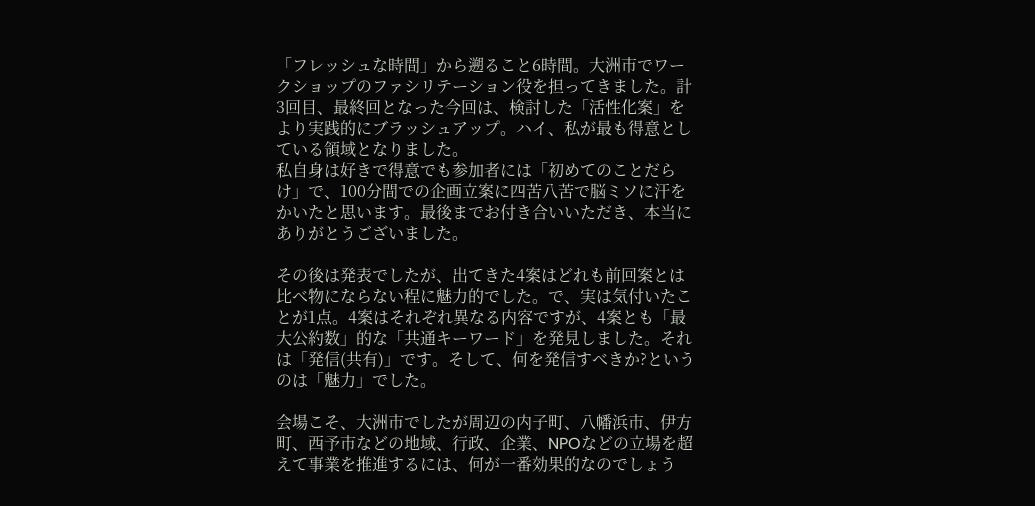「フレッシュな時間」から遡ること6時間。大洲市でワークショップのファシリテーション役を担ってきました。計3回目、最終回となった今回は、検討した「活性化案」をより実践的にブラッシュアップ。ハイ、私が最も得意としている領域となりました。
私自身は好きで得意でも参加者には「初めてのことだらけ」で、100分間での企画立案に四苦八苦で脳ミソに汗をかいたと思います。最後までお付き合いいただき、本当にありがとうございました。

その後は発表でしたが、出てきた4案はどれも前回案とは比べ物にならない程に魅力的でした。で、実は気付いたことが1点。4案はそれぞれ異なる内容ですが、4案とも「最大公約数」的な「共通キーワード」を発見しました。それは「発信(共有)」です。そして、何を発信すべきか?というのは「魅力」でした。

会場こそ、大洲市でしたが周辺の内子町、八幡浜市、伊方町、西予市などの地域、行政、企業、NPOなどの立場を超えて事業を推進するには、何が一番効果的なのでしょう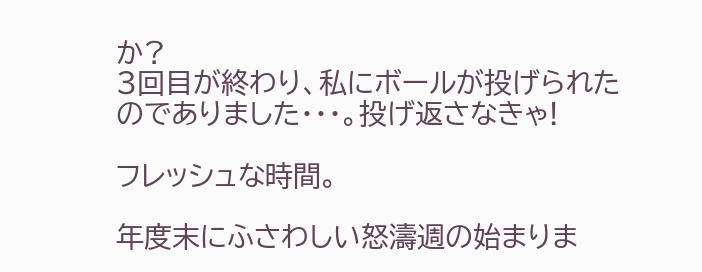か?
3回目が終わり、私にボールが投げられたのでありました・・・。投げ返さなきゃ!

フレッシュな時間。

年度末にふさわしい怒濤週の始まりま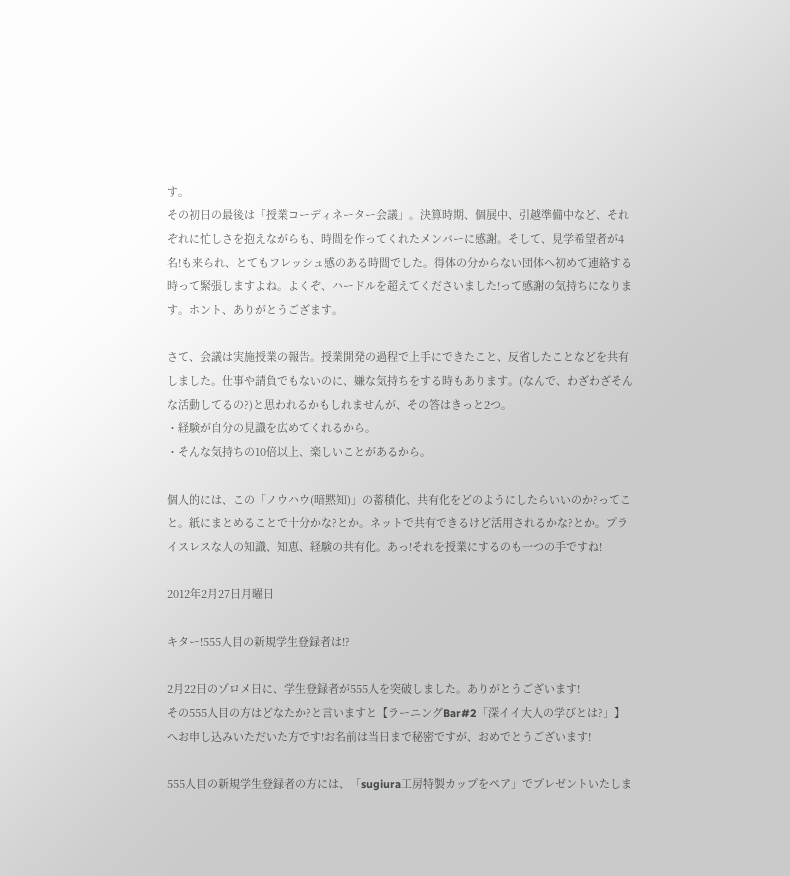す。
その初日の最後は「授業コーディネーター会議」。決算時期、個展中、引越準備中など、それぞれに忙しさを抱えながらも、時間を作ってくれたメンバーに感謝。そして、見学希望者が4名!も来られ、とてもフレッシュ感のある時間でした。得体の分からない団体へ初めて連絡する時って緊張しますよね。よくぞ、ハードルを超えてくださいました!って感謝の気持ちになります。ホント、ありがとうござます。

さて、会議は実施授業の報告。授業開発の過程で上手にできたこと、反省したことなどを共有しました。仕事や請負でもないのに、嫌な気持ちをする時もあります。(なんで、わざわざそんな活動してるの?)と思われるかもしれませんが、その答はきっと2つ。
・経験が自分の見識を広めてくれるから。
・そんな気持ちの10倍以上、楽しいことがあるから。

個人的には、この「ノウハウ(暗黙知)」の蓄積化、共有化をどのようにしたらいいのか?ってこと。紙にまとめることで十分かな?とか。ネットで共有できるけど活用されるかな?とか。プライスレスな人の知識、知恵、経験の共有化。あっ!それを授業にするのも一つの手ですね!

2012年2月27日月曜日

キター!555人目の新規学生登録者は!?

2月22日のゾロメ日に、学生登録者が555人を突破しました。ありがとうございます!
その555人目の方はどなたか?と言いますと【ラーニングBar#2「深イイ大人の学びとは?」】へお申し込みいただいた方です!お名前は当日まで秘密ですが、おめでとうございます!

555人目の新規学生登録者の方には、「sugiura工房特製カップをペア」でプレゼントいたしま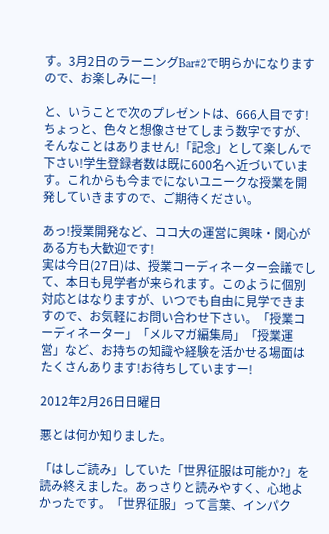す。3月2日のラーニングBar#2で明らかになりますので、お楽しみにー!

と、いうことで次のプレゼントは、666人目です!ちょっと、色々と想像させてしまう数字ですが、そんなことはありません!「記念」として楽しんで下さい!学生登録者数は既に600名へ近づいています。これからも今までにないユニークな授業を開発していきますので、ご期待ください。

あっ!授業開発など、ココ大の運営に興味・関心がある方も大歓迎です!
実は今日(27日)は、授業コーディネーター会議でして、本日も見学者が来られます。このように個別対応とはなりますが、いつでも自由に見学できますので、お気軽にお問い合わせ下さい。「授業コーディネーター」「メルマガ編集局」「授業運営」など、お持ちの知識や経験を活かせる場面はたくさんあります!お待ちしていますー!

2012年2月26日日曜日

悪とは何か知りました。

「はしご読み」していた「世界征服は可能か?」を読み終えました。あっさりと読みやすく、心地よかったです。「世界征服」って言葉、インパク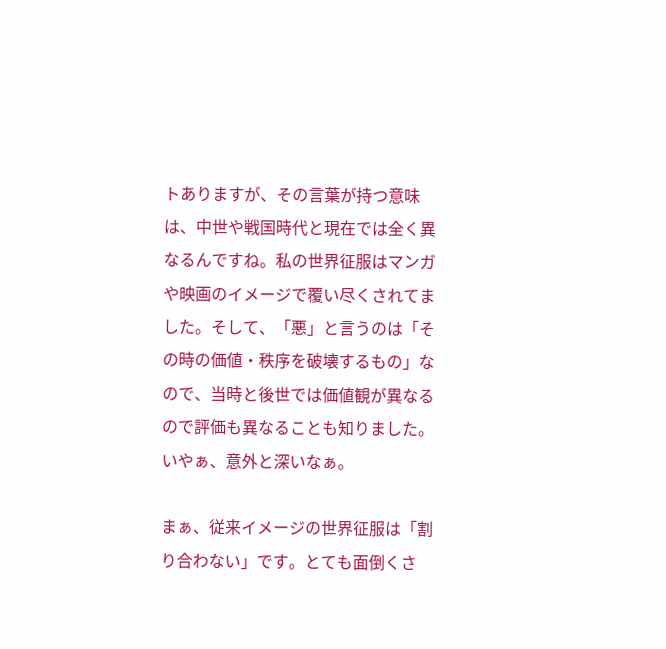トありますが、その言葉が持つ意味は、中世や戦国時代と現在では全く異なるんですね。私の世界征服はマンガや映画のイメージで覆い尽くされてました。そして、「悪」と言うのは「その時の価値・秩序を破壊するもの」なので、当時と後世では価値観が異なるので評価も異なることも知りました。
いやぁ、意外と深いなぁ。

まぁ、従来イメージの世界征服は「割り合わない」です。とても面倒くさ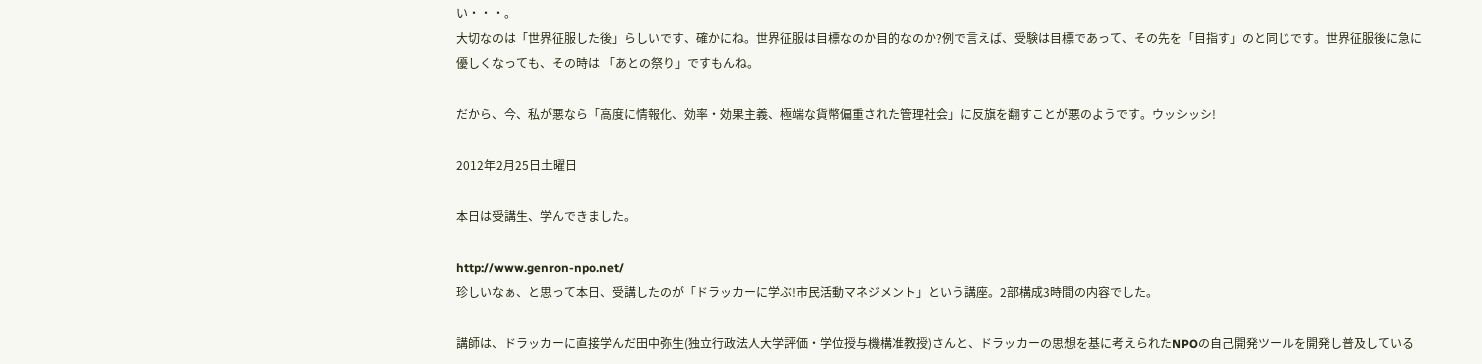い・・・。
大切なのは「世界征服した後」らしいです、確かにね。世界征服は目標なのか目的なのか?例で言えば、受験は目標であって、その先を「目指す」のと同じです。世界征服後に急に優しくなっても、その時は 「あとの祭り」ですもんね。

だから、今、私が悪なら「高度に情報化、効率・効果主義、極端な貨幣偏重された管理社会」に反旗を翻すことが悪のようです。ウッシッシ!

2012年2月25日土曜日

本日は受講生、学んできました。

http://www.genron-npo.net/
珍しいなぁ、と思って本日、受講したのが「ドラッカーに学ぶ!市民活動マネジメント」という講座。2部構成3時間の内容でした。

講師は、ドラッカーに直接学んだ田中弥生(独立行政法人大学評価・学位授与機構准教授)さんと、ドラッカーの思想を基に考えられたNPOの自己開発ツールを開発し普及している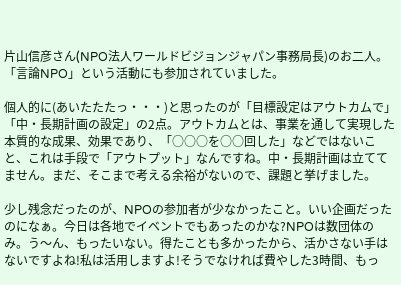片山信彦さん(NPO法人ワールドビジョンジャパン事務局長)のお二人。「言論NPO」という活動にも参加されていました。

個人的に(あいたたたっ・・・)と思ったのが「目標設定はアウトカムで」「中・長期計画の設定」の2点。アウトカムとは、事業を通して実現した本質的な成果、効果であり、「○○○を○○回した」などではないこと、これは手段で「アウトプット」なんですね。中・長期計画は立ててません。まだ、そこまで考える余裕がないので、課題と挙げました。

少し残念だったのが、NPOの参加者が少なかったこと。いい企画だったのになぁ。今日は各地でイベントでもあったのかな?NPOは数団体のみ。う〜ん、もったいない。得たことも多かったから、活かさない手はないですよね!私は活用しますよ!そうでなければ費やした3時間、もっ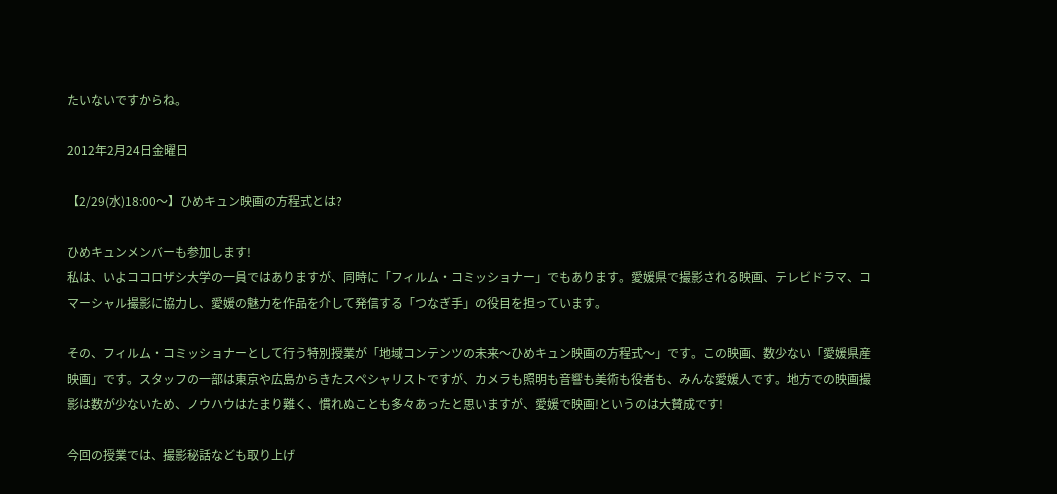たいないですからね。

2012年2月24日金曜日

【2/29(水)18:00〜】ひめキュン映画の方程式とは?

ひめキュンメンバーも参加します!
私は、いよココロザシ大学の一員ではありますが、同時に「フィルム・コミッショナー」でもあります。愛媛県で撮影される映画、テレビドラマ、コマーシャル撮影に協力し、愛媛の魅力を作品を介して発信する「つなぎ手」の役目を担っています。

その、フィルム・コミッショナーとして行う特別授業が「地域コンテンツの未来〜ひめキュン映画の方程式〜」です。この映画、数少ない「愛媛県産映画」です。スタッフの一部は東京や広島からきたスペシャリストですが、カメラも照明も音響も美術も役者も、みんな愛媛人です。地方での映画撮影は数が少ないため、ノウハウはたまり難く、慣れぬことも多々あったと思いますが、愛媛で映画!というのは大賛成です!

今回の授業では、撮影秘話なども取り上げ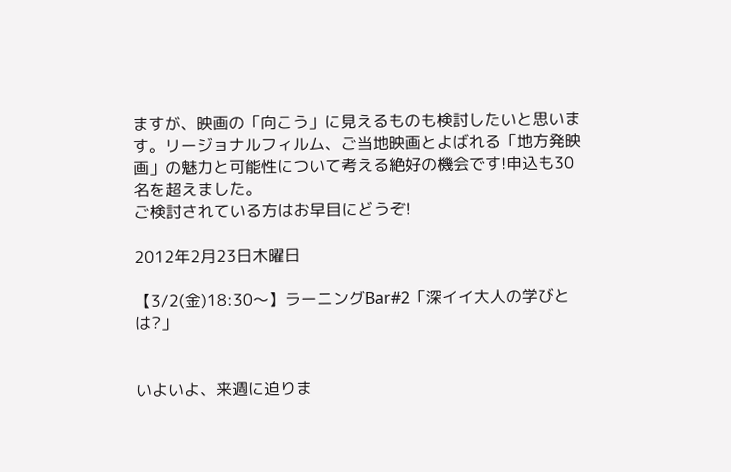ますが、映画の「向こう」に見えるものも検討したいと思います。リージョナルフィルム、ご当地映画とよばれる「地方発映画」の魅力と可能性について考える絶好の機会です!申込も30名を超えました。
ご検討されている方はお早目にどうぞ!

2012年2月23日木曜日

【3/2(金)18:30〜】ラーニングBar#2「深イイ大人の学びとは?」


いよいよ、来週に迫りま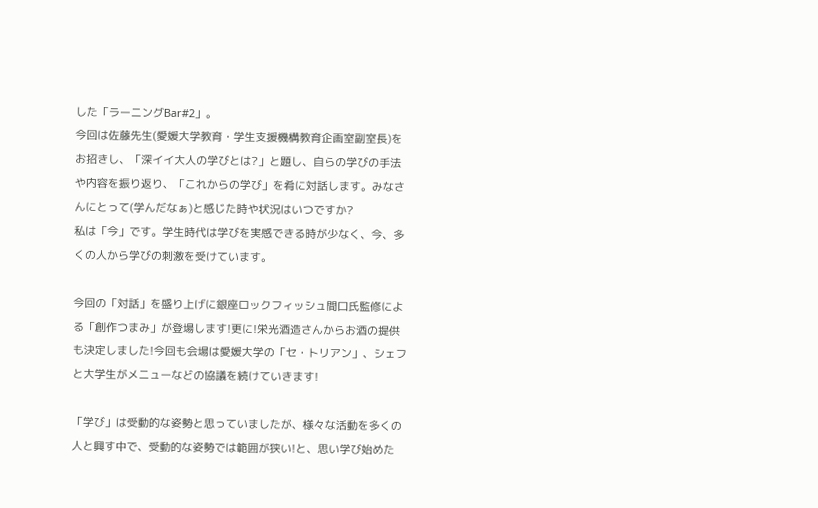した「ラーニングBar#2」。
今回は佐藤先生(愛媛大学教育・学生支援機構教育企画室副室長)をお招きし、「深イイ大人の学びとは?」と題し、自らの学びの手法や内容を振り返り、「これからの学び」を肴に対話します。みなさんにとって(学んだなぁ)と感じた時や状況はいつですか?
私は「今」です。学生時代は学びを実感できる時が少なく、今、多くの人から学びの刺激を受けています。

今回の「対話」を盛り上げに銀座ロックフィッシュ間口氏監修による「創作つまみ」が登場します!更に!栄光酒造さんからお酒の提供も決定しました!今回も会場は愛媛大学の「セ・トリアン」、シェフと大学生がメニューなどの協議を続けていきます!

「学び」は受動的な姿勢と思っていましたが、様々な活動を多くの人と興す中で、受動的な姿勢では範囲が狭い!と、思い学び始めた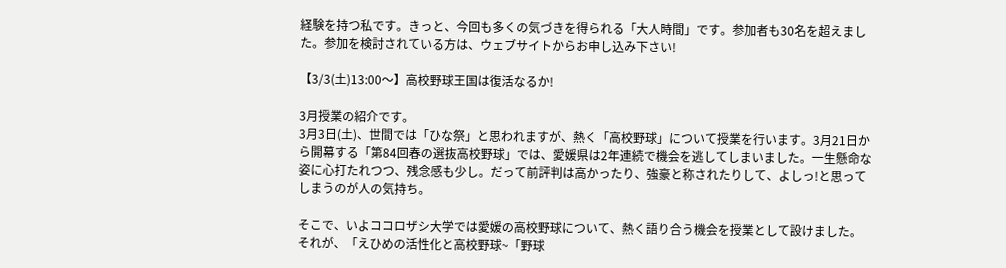経験を持つ私です。きっと、今回も多くの気づきを得られる「大人時間」です。参加者も30名を超えました。参加を検討されている方は、ウェブサイトからお申し込み下さい!

【3/3(土)13:00〜】高校野球王国は復活なるか!

3月授業の紹介です。
3月3日(土)、世間では「ひな祭」と思われますが、熱く「高校野球」について授業を行います。3月21日から開幕する「第84回春の選抜高校野球」では、愛媛県は2年連続で機会を逃してしまいました。一生懸命な姿に心打たれつつ、残念感も少し。だって前評判は高かったり、強豪と称されたりして、よしっ!と思ってしまうのが人の気持ち。

そこで、いよココロザシ大学では愛媛の高校野球について、熱く語り合う機会を授業として設けました。それが、「えひめの活性化と高校野球~「野球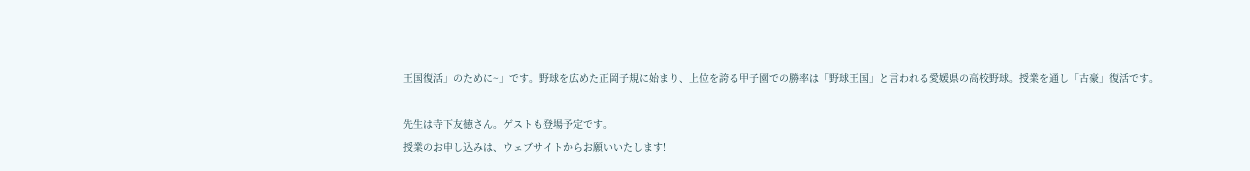王国復活」のために~」です。野球を広めた正岡子規に始まり、上位を誇る甲子園での勝率は「野球王国」と言われる愛媛県の高校野球。授業を通し「古豪」復活です。

先生は寺下友徳さん。ゲストも登場予定です。
授業のお申し込みは、ウェブサイトからお願いいたします!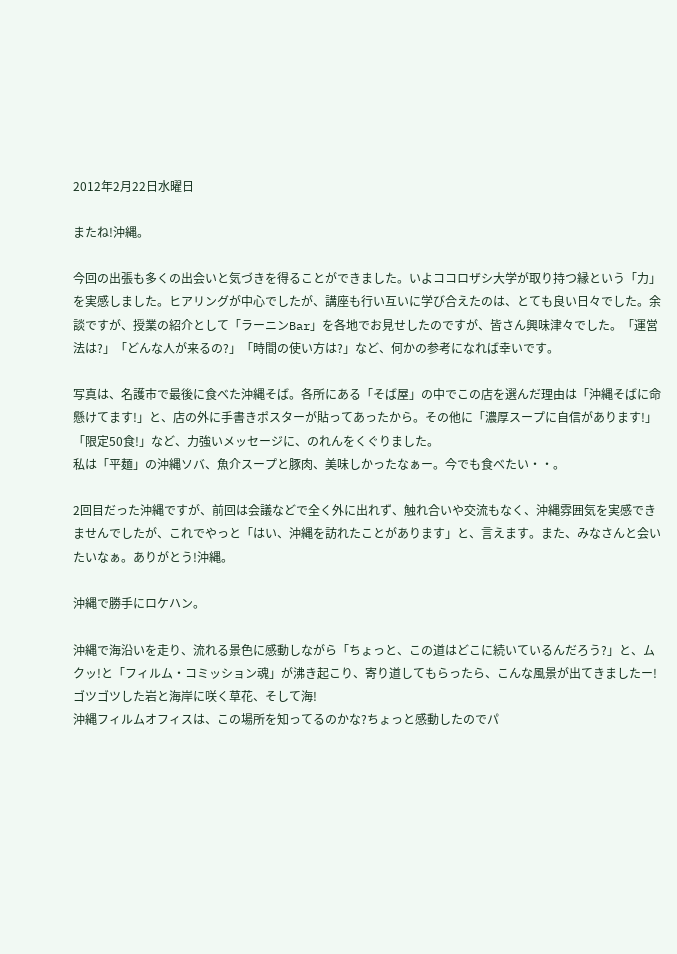2012年2月22日水曜日

またね!沖縄。

今回の出張も多くの出会いと気づきを得ることができました。いよココロザシ大学が取り持つ縁という「力」を実感しました。ヒアリングが中心でしたが、講座も行い互いに学び合えたのは、とても良い日々でした。余談ですが、授業の紹介として「ラーニンBar」を各地でお見せしたのですが、皆さん興味津々でした。「運営法は?」「どんな人が来るの?」「時間の使い方は?」など、何かの参考になれば幸いです。

写真は、名護市で最後に食べた沖縄そば。各所にある「そば屋」の中でこの店を選んだ理由は「沖縄そばに命懸けてます!」と、店の外に手書きポスターが貼ってあったから。その他に「濃厚スープに自信があります!」「限定50食!」など、力強いメッセージに、のれんをくぐりました。
私は「平麺」の沖縄ソバ、魚介スープと豚肉、美味しかったなぁー。今でも食べたい・・。

2回目だった沖縄ですが、前回は会議などで全く外に出れず、触れ合いや交流もなく、沖縄雰囲気を実感できませんでしたが、これでやっと「はい、沖縄を訪れたことがあります」と、言えます。また、みなさんと会いたいなぁ。ありがとう!沖縄。

沖縄で勝手にロケハン。

沖縄で海沿いを走り、流れる景色に感動しながら「ちょっと、この道はどこに続いているんだろう?」と、ムクッ!と「フィルム・コミッション魂」が沸き起こり、寄り道してもらったら、こんな風景が出てきましたー!ゴツゴツした岩と海岸に咲く草花、そして海!
沖縄フィルムオフィスは、この場所を知ってるのかな?ちょっと感動したのでパ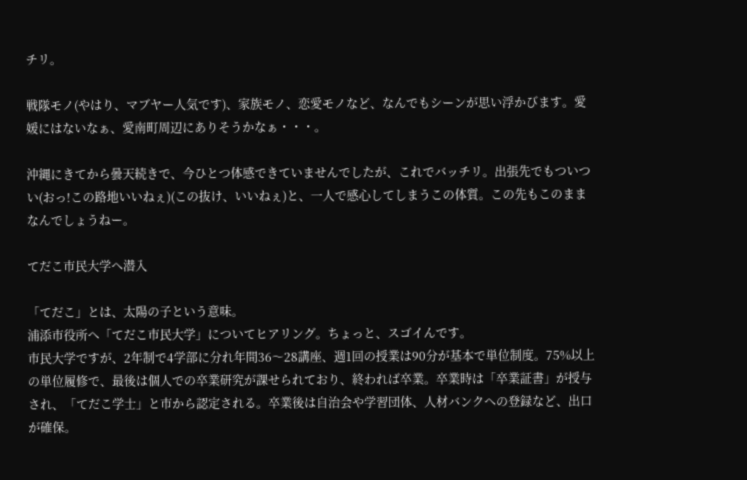チリ。

戦隊モノ(やはり、マブヤー人気です)、家族モノ、恋愛モノなど、なんでもシーンが思い浮かびます。愛媛にはないなぁ、愛南町周辺にありそうかなぁ・・・。

沖縄にきてから曇天続きで、今ひとつ体感できていませんでしたが、これでバッチリ。出張先でもついつい(おっ!この路地いいねぇ)(この抜け、いいねぇ)と、一人で感心してしまうこの体質。この先もこのままなんでしょうねー。

てだこ市民大学へ潜入

「てだこ」とは、太陽の子という意味。
浦添市役所へ「てだこ市民大学」についてヒアリング。ちょっと、スゴイんです。
市民大学ですが、2年制で4学部に分れ年間36〜28講座、週1回の授業は90分が基本で単位制度。75%以上の単位履修で、最後は個人での卒業研究が課せられており、終われば卒業。卒業時は「卒業証書」が授与され、「てだこ学士」と市から認定される。卒業後は自治会や学習団体、人材バンクへの登録など、出口が確保。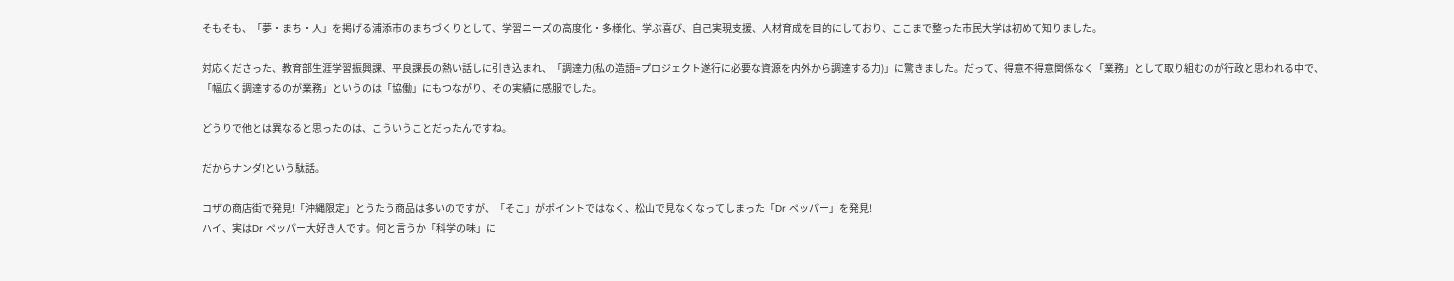そもそも、「夢・まち・人」を掲げる浦添市のまちづくりとして、学習ニーズの高度化・多様化、学ぶ喜び、自己実現支援、人材育成を目的にしており、ここまで整った市民大学は初めて知りました。

対応くださった、教育部生涯学習振興課、平良課長の熱い話しに引き込まれ、「調達力(私の造語=プロジェクト遂行に必要な資源を内外から調達する力)」に驚きました。だって、得意不得意関係なく「業務」として取り組むのが行政と思われる中で、「幅広く調達するのが業務」というのは「協働」にもつながり、その実績に感服でした。

どうりで他とは異なると思ったのは、こういうことだったんですね。

だからナンダ!という駄話。

コザの商店街で発見!「沖縄限定」とうたう商品は多いのですが、「そこ」がポイントではなく、松山で見なくなってしまった「Dr ペッパー」を発見!
ハイ、実はDr ペッパー大好き人です。何と言うか「科学の味」に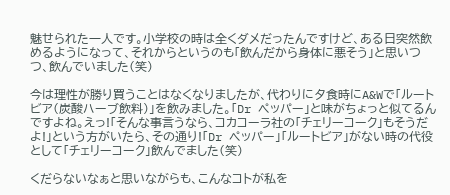魅せられた一人です。小学校の時は全くダメだったんですけど、ある日突然飲めるようになって、それからというのも「飲んだから身体に悪そう」と思いつつ、飲んでいました(笑)

今は理性が勝り買うことはなくなりましたが、代わりに夕食時にA&Wで「ルートビア(炭酸ハーブ飲料)」を飲みました。「Dr ペッパー」と味がちょっと似てるんですよね。えっ!「そんな事言うなら、コカコーラ社の「チェリーコーク」もそうだよ!」という方がいたら、その通り!「Dr ペッパー」「ルートビア」がない時の代役として「チェリーコーク」飲んでました(笑)

くだらないなぁと思いながらも、こんなコトが私を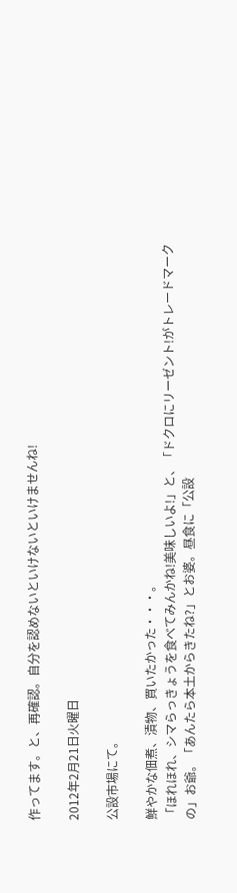作ってます。と、再確認。自分を認めないといけないといけませんね!

2012年2月21日火曜日

公設市場にて。

鮮やかな佃煮、漬物、買いたかった・・・。
「ほれほれ、シマらっきょうを食べてみんかね!美味しいよ!」と、「ドクロにリーゼント!がトレードマークの」お爺。「あんたら本土からきたね?」とお婆。昼食に「公設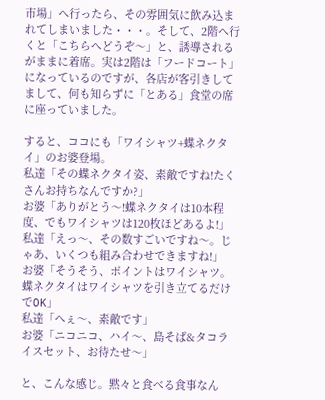市場」へ行ったら、その雰囲気に飲み込まれてしまいました・・・。そして、2階へ行くと「こちらへどうぞ〜」と、誘導されるがままに着席。実は2階は「フードコート」になっているのですが、各店が客引きしてまして、何も知らずに「とある」食堂の席に座っていました。

すると、ココにも「ワイシャツ+蝶ネクタイ」のお婆登場。
私達「その蝶ネクタイ姿、素敵ですね!たくさんお持ちなんですか?」
お婆「ありがとう〜!蝶ネクタイは10本程度、でもワイシャツは120枚ほどあるよ!」
私達「えっ〜、その数すごいですね〜。じゃあ、いくつも組み合わせできますね!」
お婆「そうそう、ポイントはワイシャツ。蝶ネクタイはワイシャツを引き立てるだけでOK」
私達「へぇ〜、素敵です」
お婆「ニコニコ、ハイ〜、島そば&タコライスセット、お待たせ〜」

と、こんな感じ。黙々と食べる食事なん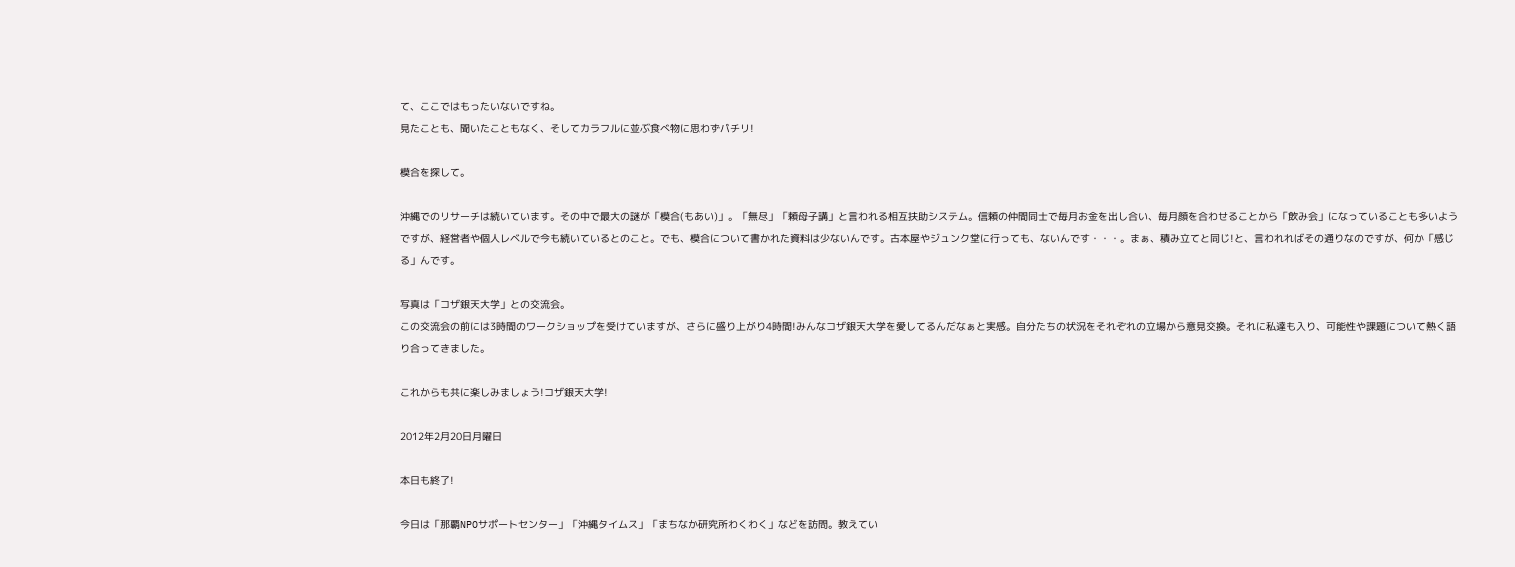て、ここではもったいないですね。
見たことも、聞いたこともなく、そしてカラフルに並ぶ食べ物に思わずパチリ!

模合を探して。

沖縄でのリサーチは続いています。その中で最大の謎が「模合(もあい)」。「無尽」「頼母子講」と言われる相互扶助システム。信頼の仲間同士で毎月お金を出し合い、毎月顔を合わせることから「飲み会」になっていることも多いようですが、経営者や個人レベルで今も続いているとのこと。でも、模合について書かれた資料は少ないんです。古本屋やジュンク堂に行っても、ないんです・・・。まぁ、積み立てと同じ!と、言われればその通りなのですが、何か「感じる」んです。

写真は「コザ銀天大学」との交流会。
この交流会の前には3時間のワークショップを受けていますが、さらに盛り上がり4時間!みんなコザ銀天大学を愛してるんだなぁと実感。自分たちの状況をそれぞれの立場から意見交換。それに私達も入り、可能性や課題について熱く語り合ってきました。

これからも共に楽しみましょう!コザ銀天大学!

2012年2月20日月曜日

本日も終了!

今日は「那覇NPOサポートセンター」「沖縄タイムス」「まちなか研究所わくわく」などを訪問。教えてい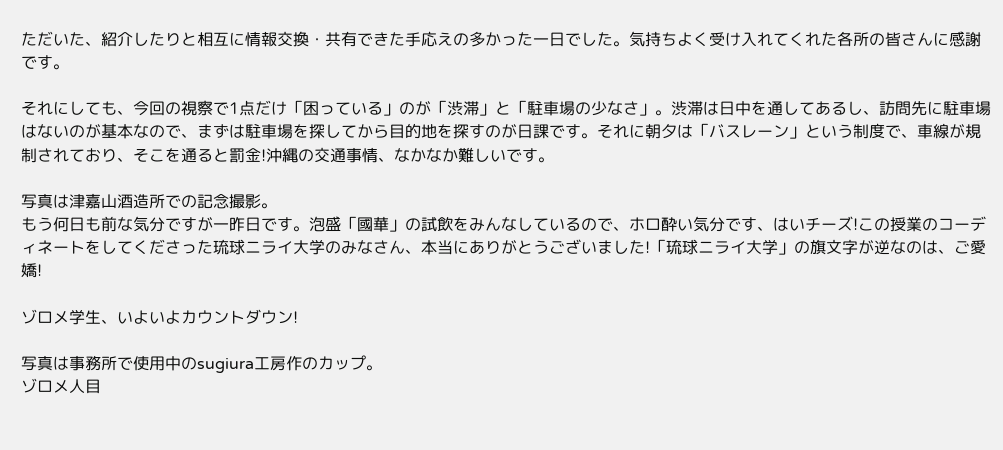ただいた、紹介したりと相互に情報交換・共有できた手応えの多かった一日でした。気持ちよく受け入れてくれた各所の皆さんに感謝です。

それにしても、今回の視察で1点だけ「困っている」のが「渋滞」と「駐車場の少なさ」。渋滞は日中を通してあるし、訪問先に駐車場はないのが基本なので、まずは駐車場を探してから目的地を探すのが日課です。それに朝夕は「バスレーン」という制度で、車線が規制されており、そこを通ると罰金!沖縄の交通事情、なかなか難しいです。

写真は津嘉山酒造所での記念撮影。
もう何日も前な気分ですが一昨日です。泡盛「國華」の試飲をみんなしているので、ホロ酔い気分です、はいチーズ!この授業のコーディネートをしてくださった琉球ニライ大学のみなさん、本当にありがとうございました!「琉球ニライ大学」の旗文字が逆なのは、ご愛嬌!

ゾロメ学生、いよいよカウントダウン!

写真は事務所で使用中のsugiura工房作のカップ。
ゾロメ人目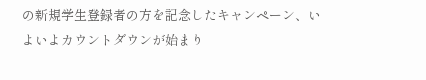の新規学生登録者の方を記念したキャンペーン、いよいよカウントダウンが始まり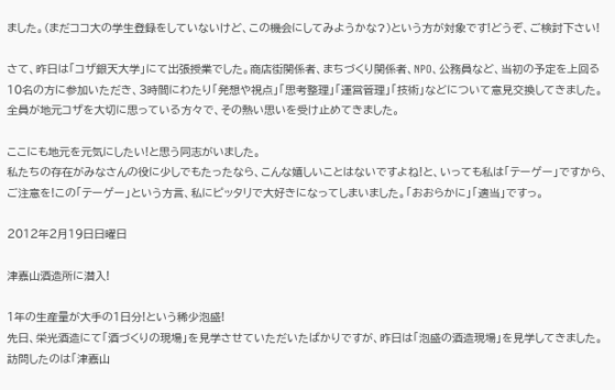ました。(まだココ大の学生登録をしていないけど、この機会にしてみようかな?)という方が対象です!どうぞ、ご検討下さい!

さて、昨日は「コザ銀天大学」にて出張授業でした。商店街関係者、まちづくり関係者、NPO、公務員など、当初の予定を上回る10名の方に参加いただき、3時間にわたり「発想や視点」「思考整理」「運営管理」「技術」などについて意見交換してきました。全員が地元コザを大切に思っている方々で、その熱い思いを受け止めてきました。

ここにも地元を元気にしたい!と思う同志がいました。
私たちの存在がみなさんの役に少しでもたったなら、こんな嬉しいことはないですよね!と、いっても私は「テーゲー」ですから、ご注意を!この「テーゲー」という方言、私にピッタリで大好きになってしまいました。「おおらかに」「適当」ですっ。

2012年2月19日日曜日

津嘉山酒造所に潜入!

1年の生産量が大手の1日分!という稀少泡盛!
先日、栄光酒造にて「酒づくりの現場」を見学させていただいたばかりですが、昨日は「泡盛の酒造現場」を見学してきました。訪問したのは「津嘉山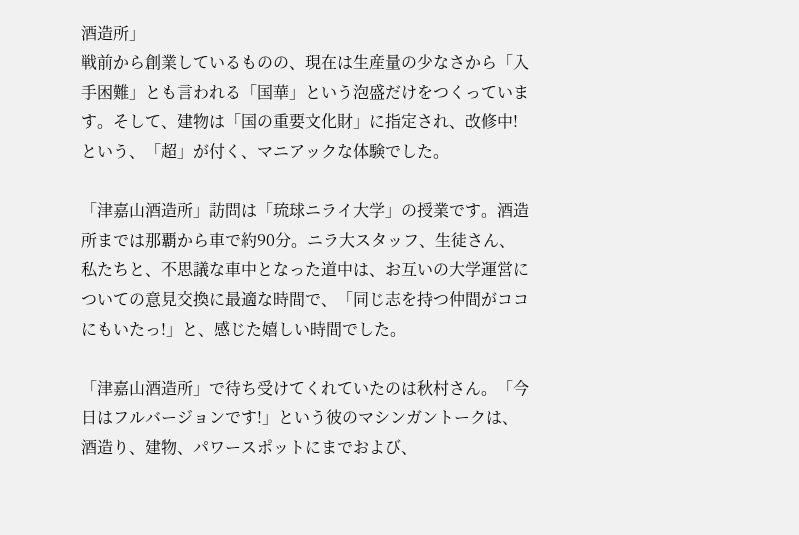酒造所」
戦前から創業しているものの、現在は生産量の少なさから「入手困難」とも言われる「国華」という泡盛だけをつくっています。そして、建物は「国の重要文化財」に指定され、改修中!という、「超」が付く、マニアックな体験でした。

「津嘉山酒造所」訪問は「琉球ニライ大学」の授業です。酒造所までは那覇から車で約90分。ニラ大スタッフ、生徒さん、私たちと、不思議な車中となった道中は、お互いの大学運営についての意見交換に最適な時間で、「同じ志を持つ仲間がココにもいたっ!」と、感じた嬉しい時間でした。

「津嘉山酒造所」で待ち受けてくれていたのは秋村さん。「今日はフルバージョンです!」という彼のマシンガントークは、酒造り、建物、パワースポットにまでおよび、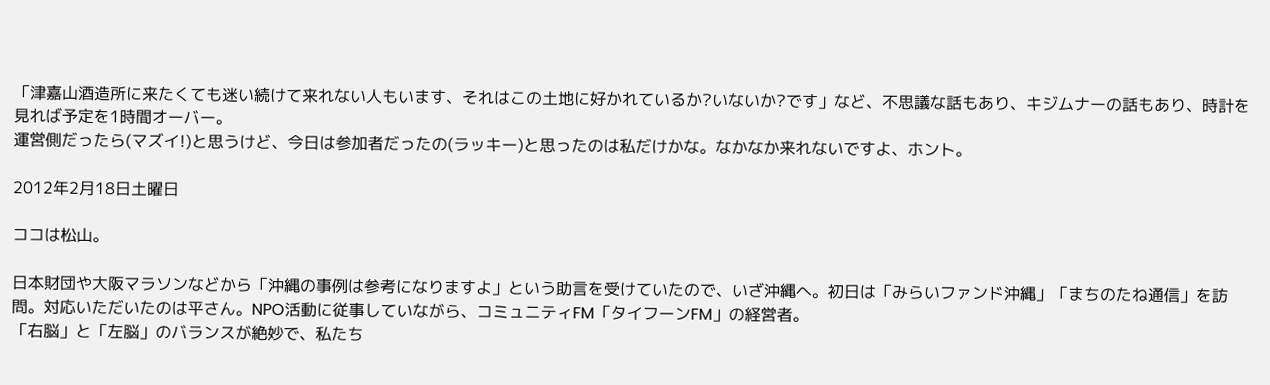「津嘉山酒造所に来たくても迷い続けて来れない人もいます、それはこの土地に好かれているか?いないか?です」など、不思議な話もあり、キジムナーの話もあり、時計を見れば予定を1時間オーバー。
運営側だったら(マズイ!)と思うけど、今日は参加者だったの(ラッキー)と思ったのは私だけかな。なかなか来れないですよ、ホント。

2012年2月18日土曜日

ココは松山。

日本財団や大阪マラソンなどから「沖縄の事例は参考になりますよ」という助言を受けていたので、いざ沖縄へ。初日は「みらいファンド沖縄」「まちのたね通信」を訪問。対応いただいたのは平さん。NPO活動に従事していながら、コミュニティFM「タイフーンFM」の経営者。
「右脳」と「左脳」のバランスが絶妙で、私たち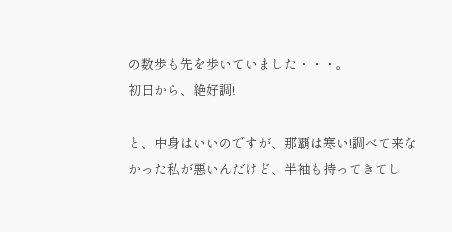の数歩も先を歩いていました・・・。
初日から、絶好調!

と、中身はいいのですが、那覇は寒い!調べて来なかった私が悪いんだけど、半袖も持ってきてし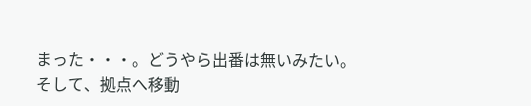まった・・・。どうやら出番は無いみたい。
そして、拠点へ移動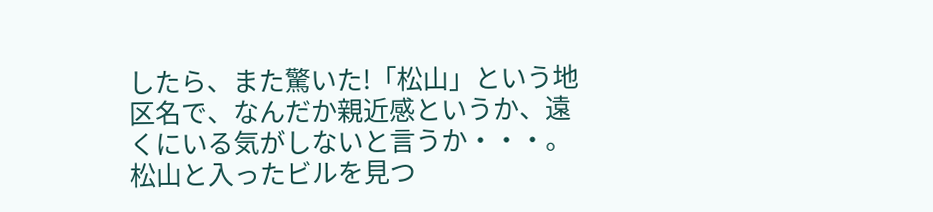したら、また驚いた!「松山」という地区名で、なんだか親近感というか、遠くにいる気がしないと言うか・・・。松山と入ったビルを見つ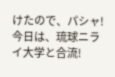けたので、パシャ!
今日は、琉球ニライ大学と合流!